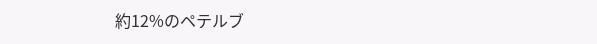約12%のペテルブ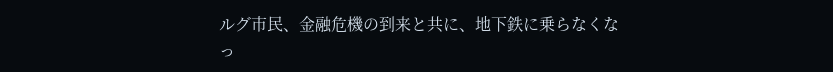ルグ市民、金融危機の到来と共に、地下鉄に乗らなくなっ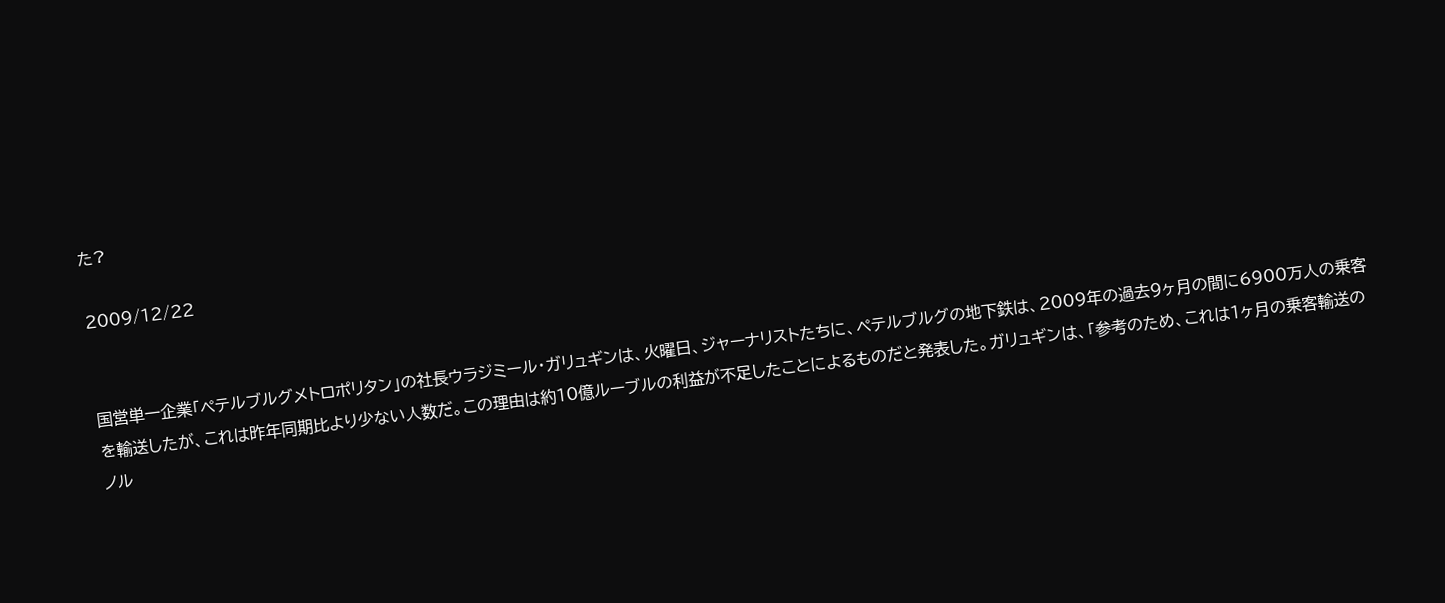た?

2009/12/22


国営単一企業「ペテルブルグメトロポリタン」の社長ウラジミール・ガリュギンは、火曜日、ジャーナリストたちに、ペテルブルグの地下鉄は、2009年の過去9ヶ月の間に6900万人の乗客を輸送したが、これは昨年同期比より少ない人数だ。この理由は約10億ルーブルの利益が不足したことによるものだと発表した。ガリュギンは、「参考のため、これは1ヶ月の乗客輸送のノル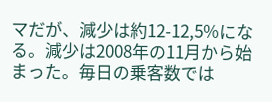マだが、減少は約12-12,5%になる。減少は2008年の11月から始まった。毎日の乗客数では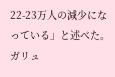22-23万人の減少になっている」と述べた。ガリュ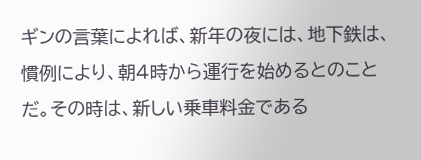ギンの言葉によれば、新年の夜には、地下鉄は、慣例により、朝4時から運行を始めるとのことだ。その時は、新しい乗車料金である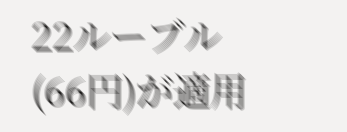22ルーブル(66円)が適用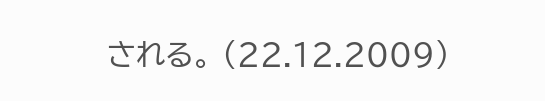される。 (22.12.2009)